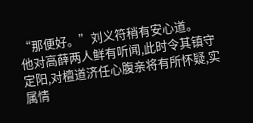“那便好。”刘义符稍有安心道。
他对高薛两人鲜有听闻,此时令其镇守定阳,对檀道济任心腹亲将有所怀疑,实属情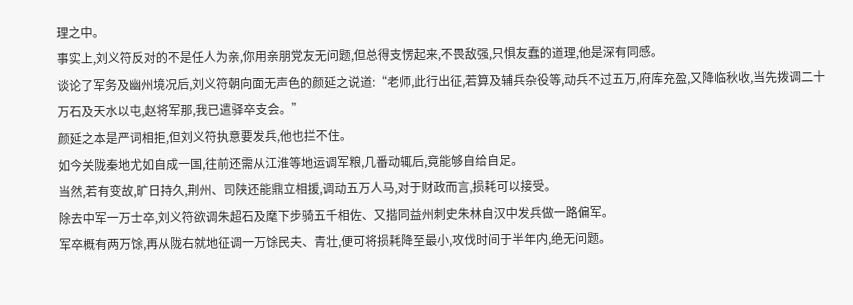理之中。
事实上,刘义符反对的不是任人为亲,你用亲朋党友无问题,但总得支愣起来,不畏敌强,只惧友蠢的道理,他是深有同感。
谈论了军务及幽州境况后,刘义符朝向面无声色的颜延之说道:“老师,此行出征,若算及辅兵杂役等,动兵不过五万,府库充盈,又降临秋收,当先拨调二十万石及天水以屯,赵将军那,我已遣驿卒支会。”
颜延之本是严词相拒,但刘义符执意要发兵,他也拦不住。
如今关陇秦地尤如自成一国,往前还需从江淮等地运调军粮,几番动辄后,竟能够自给自足。
当然,若有变故,旷日持久,荆州、司陕还能鼎立相援,调动五万人马,对于财政而言,损耗可以接受。
除去中军一万士卒,刘义符欲调朱超石及麾下步骑五千相佐、又揩同益州刺史朱林自汉中发兵做一路偏军。
军卒概有两万馀,再从陇右就地征调一万馀民夫、青壮,便可将损耗降至最小,攻伐时间于半年内,绝无问题。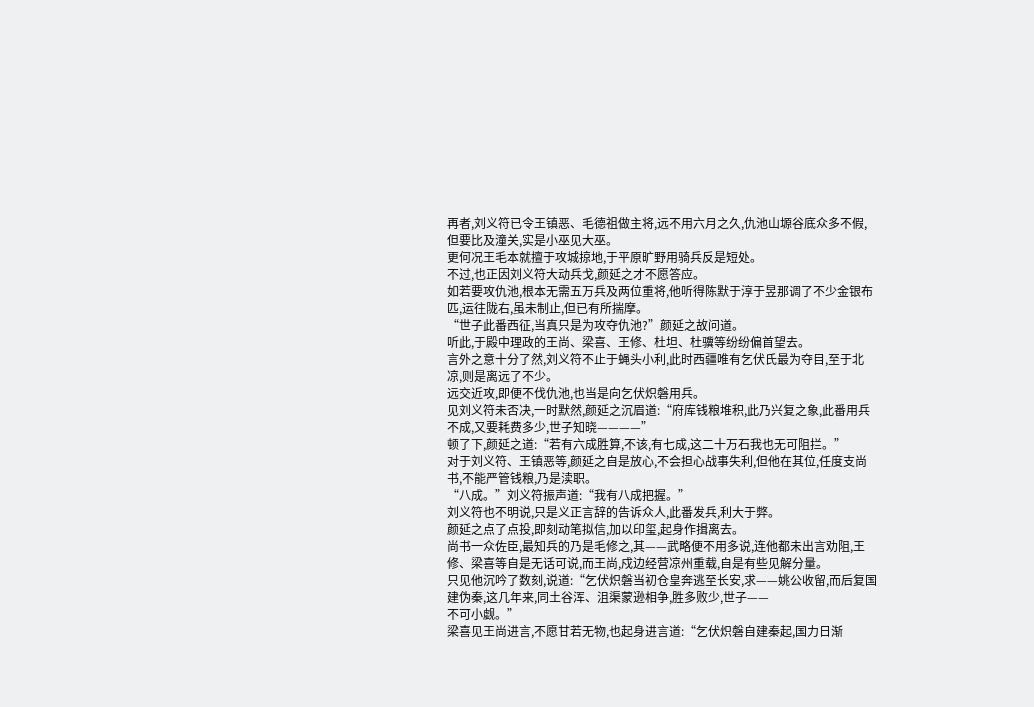再者,刘义符已令王镇恶、毛德祖做主将,远不用六月之久,仇池山塬谷底众多不假,但要比及潼关,实是小巫见大巫。
更何况王毛本就擅于攻城掠地,于平原旷野用骑兵反是短处。
不过,也正因刘义符大动兵戈,颜延之才不愿答应。
如若要攻仇池,根本无需五万兵及两位重将,他听得陈默于淳于昱那调了不少金银布匹,运往陇右,虽未制止,但已有所揣摩。
“世子此番西征,当真只是为攻夺仇池?”颜延之故问道。
听此,于殿中理政的王尚、梁喜、王修、杜坦、杜骥等纷纷偏首望去。
言外之意十分了然,刘义符不止于蝇头小利,此时西疆唯有乞伏氏最为夺目,至于北凉,则是离远了不少。
远交近攻,即便不伐仇池,也当是向乞伏炽磐用兵。
见刘义符未否决,一时默然,颜延之沉眉道:“府库钱粮堆积,此乃兴复之象,此番用兵不成,又要耗费多少,世子知晓————”
顿了下,颜延之道:“若有六成胜算,不该,有七成,这二十万石我也无可阻拦。”
对于刘义符、王镇恶等,颜延之自是放心,不会担心战事失利,但他在其位,任度支尚书,不能严管钱粮,乃是渎职。
“八成。”刘义符振声道:“我有八成把握。”
刘义符也不明说,只是义正言辞的告诉众人,此番发兵,利大于弊。
颜延之点了点投,即刻动笔拟信,加以印玺,起身作揖离去。
尚书一众佐臣,最知兵的乃是毛修之,其——武略便不用多说,连他都未出言劝阻,王修、梁喜等自是无话可说,而王尚,戍边经营凉州重载,自是有些见解分量。
只见他沉吟了数刻,说道:“乞伏炽磐当初仓皇奔逃至长安,求——姚公收留,而后复国建伪秦,这几年来,同土谷浑、沮渠蒙逊相争,胜多败少,世子——
不可小觑。”
梁喜见王尚进言,不愿甘若无物,也起身进言道:“乞伏炽磐自建秦起,国力日渐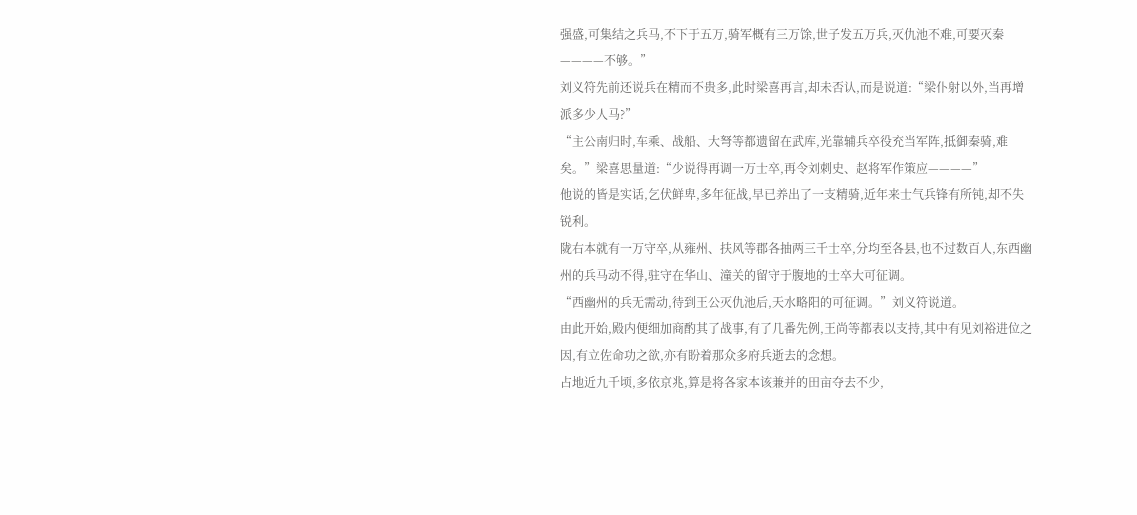强盛,可集结之兵马,不下于五万,骑军概有三万馀,世子发五万兵,灭仇池不难,可要灭秦————不够。”
刘义符先前还说兵在精而不贵多,此时梁喜再言,却未否认,而是说道:“梁仆射以外,当再增派多少人马?”
“主公南归时,车乘、战船、大弩等都遗留在武库,光靠辅兵卒役充当军阵,抵御秦骑,难矣。”梁喜思量道:“少说得再调一万士卒,再令刘刺史、赵将军作策应————”
他说的皆是实话,乞伏鲜卑,多年征战,早已养出了一支精骑,近年来士气兵锋有所钝,却不失锐利。
陇右本就有一万守卒,从雍州、扶风等郡各抽两三千士卒,分均至各县,也不过数百人,东西幽州的兵马动不得,驻守在华山、潼关的留守于腹地的士卒大可征调。
“西幽州的兵无需动,待到王公灭仇池后,天水略阳的可征调。”刘义符说道。
由此开始,殿内便细加商酌其了战事,有了几番先例,王尚等都表以支持,其中有见刘裕进位之因,有立佐命功之欲,亦有盼着那众多府兵逝去的念想。
占地近九千顷,多依京兆,算是将各家本该兼并的田亩夺去不少,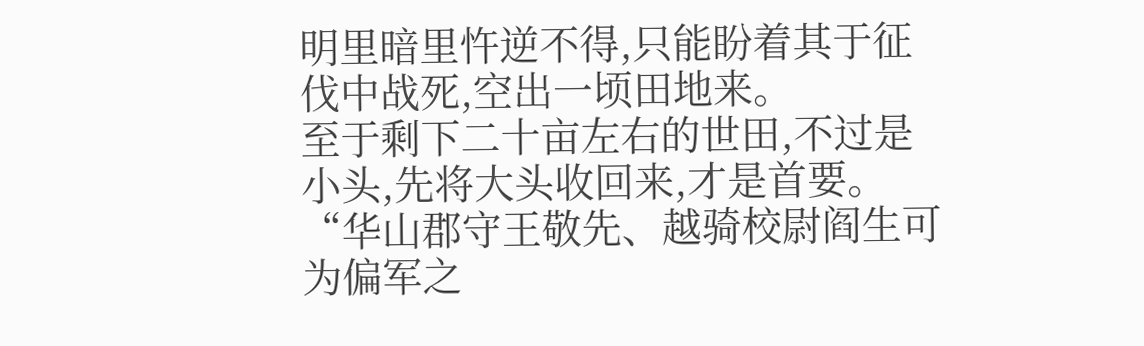明里暗里忤逆不得,只能盼着其于征伐中战死,空出一顷田地来。
至于剩下二十亩左右的世田,不过是小头,先将大头收回来,才是首要。
“华山郡守王敬先、越骑校尉阎生可为偏军之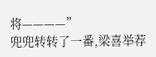将————”
兜兜转转了一番,梁喜举荐